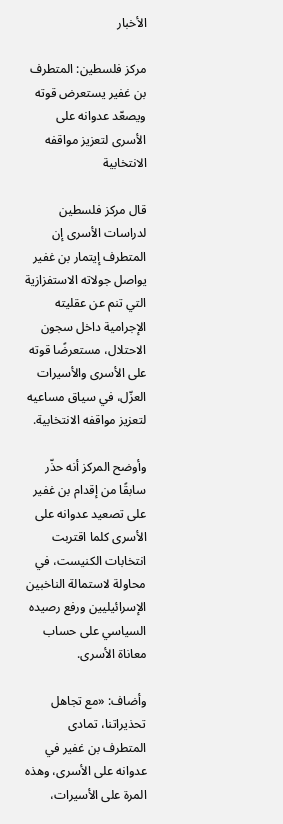الأخبار

مركز فلسطين: المتطرف بن غفير يستعرض قوته ويصعّد عدوانه على الأسرى لتعزيز مواقفه الانتخابية

قال مركز فلسطين لدراسات الأسرى إن المتطرف إيتمار بن غفير يواصل جولاته الاستفزازية التي تنم عن عقليته الإجرامية داخل سجون الاحتلال، مستعرضًا قوته على الأسرى والأسيرات العزّل، في سياق مساعيه لتعزيز مواقفه الانتخابية.

وأوضح المركز أنه حذّر سابقًا من إقدام بن غفير على تصعيد عدوانه على الأسرى كلما اقتربت انتخابات الكنيست، في محاولة لاستمالة الناخبين الإسرائيليين ورفع رصيده السياسي على حساب معاناة الأسرى.

وأضاف: «مع تجاهل تحذيراتنا، تمادى المتطرف بن غفير في عدوانه على الأسرى، وهذه المرة على الأسيرات،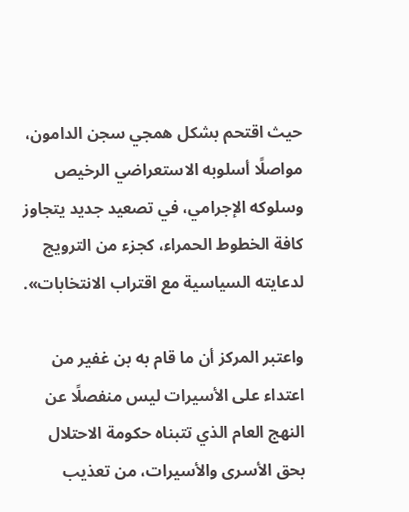حيث اقتحم بشكل همجي سجن الدامون، مواصلًا أسلوبه الاستعراضي الرخيص وسلوكه الإجرامي، في تصعيد جديد يتجاوز كافة الخطوط الحمراء، كجزء من الترويج لدعايته السياسية مع اقتراب الانتخابات».

واعتبر المركز أن ما قام به بن غفير من اعتداء على الأسيرات ليس منفصلًا عن النهج العام الذي تتبناه حكومة الاحتلال بحق الأسرى والأسيرات، من تعذيب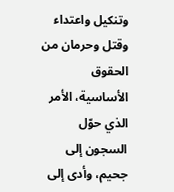وتنكيل واعتداء وقتل وحرمان من الحقوق الأساسية، الأمر الذي حوّل السجون إلى جحيم، وأدى إلى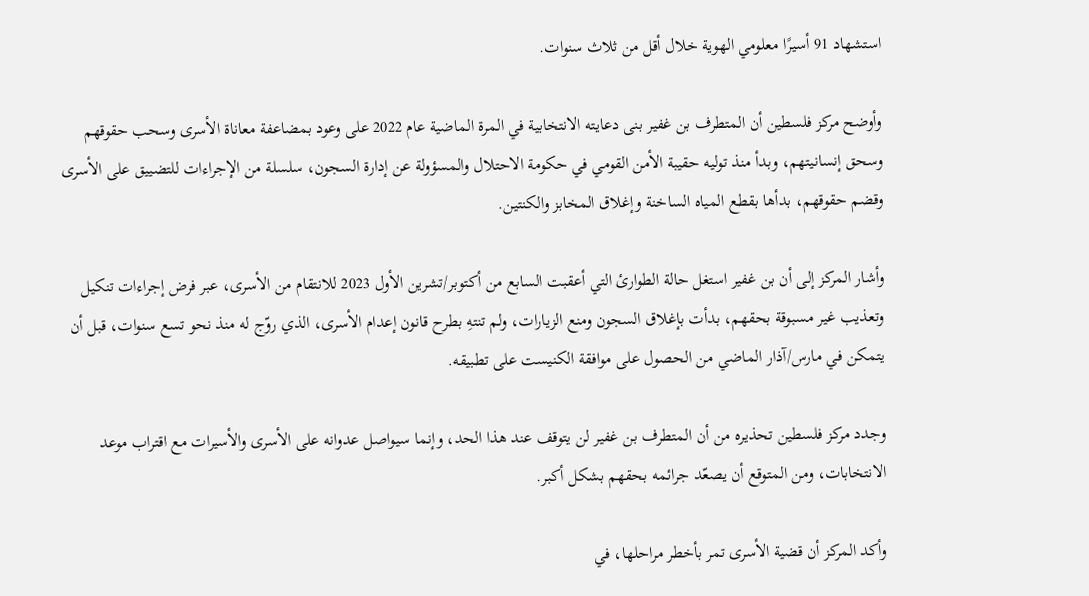استشهاد 91 أسيرًا معلومي الهوية خلال أقل من ثلاث سنوات.

وأوضح مركز فلسطين أن المتطرف بن غفير بنى دعايته الانتخابية في المرة الماضية عام 2022 على وعود بمضاعفة معاناة الأسرى وسحب حقوقهم وسحق إنسانيتهم، وبدأ منذ توليه حقيبة الأمن القومي في حكومة الاحتلال والمسؤولة عن إدارة السجون، سلسلة من الإجراءات للتضييق على الأسرى وقضم حقوقهم، بدأها بقطع المياه الساخنة وإغلاق المخابز والكنتين.

وأشار المركز إلى أن بن غفير استغل حالة الطوارئ التي أعقبت السابع من أكتوبر/تشرين الأول 2023 للانتقام من الأسرى، عبر فرض إجراءات تنكيل وتعذيب غير مسبوقة بحقهم، بدأت بإغلاق السجون ومنع الزيارات، ولم تنتهِ بطرح قانون إعدام الأسرى، الذي روّج له منذ نحو تسع سنوات، قبل أن يتمكن في مارس/آذار الماضي من الحصول على موافقة الكنيست على تطبيقه.

وجدد مركز فلسطين تحذيره من أن المتطرف بن غفير لن يتوقف عند هذا الحد، وإنما سيواصل عدوانه على الأسرى والأسيرات مع اقتراب موعد الانتخابات، ومن المتوقع أن يصعّد جرائمه بحقهم بشكل أكبر.

وأكد المركز أن قضية الأسرى تمر بأخطر مراحلها، في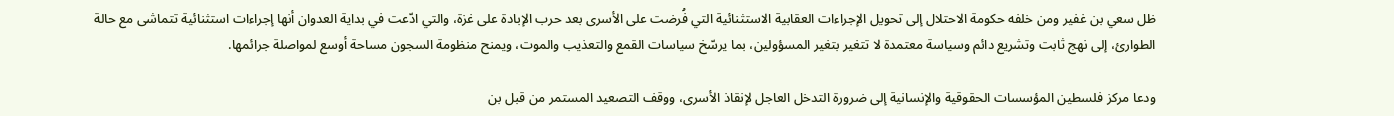ظل سعي بن غفير ومن خلفه حكومة الاحتلال إلى تحويل الإجراءات العقابية الاستثنائية التي فُرضت على الأسرى بعد حرب الإبادة على غزة، والتي ادّعت في بداية العدوان أنها إجراءات استثنائية تتماشى مع حالة الطوارئ، إلى نهج ثابت وتشريع دائم وسياسة معتمدة لا تتغير بتغير المسؤولين، بما يرسّخ سياسات القمع والتعذيب والموت، ويمنح منظومة السجون مساحة أوسع لمواصلة جرائمها.

ودعا مركز فلسطين المؤسسات الحقوقية والإنسانية إلى ضرورة التدخل العاجل لإنقاذ الأسرى، ووقف التصعيد المستمر من قبل بن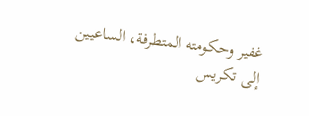غفير وحكومته المتطرفة، الساعيين إلى تكريس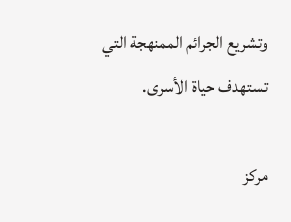وتشريع الجرائم الممنهجة التي تستهدف حياة الأسرى.

مركز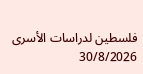فلسطين لدراسات الأسرى
30/8/2026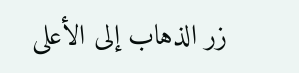زر الذهاب إلى الأعلى